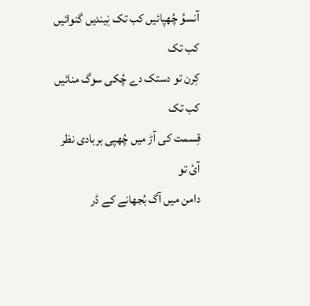آنسوُ چُھپائیں کب تک نِیندیں گنوائیں کب تک
کِرن تو دستک دے چُکی سوگ منائیں کب تک
قِسمت کی آڑ میں چُھپی بربادی نظر آئ تو
دامن میں آگ بُجھانے کے ڈر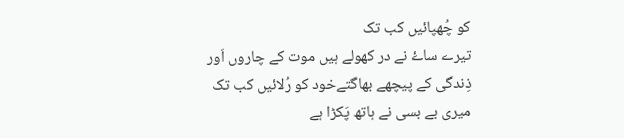کو چُھپائیں کب تک
تیرے ساۓ نے در کھولے ہیں موت کے چاروں اَور
ذِندگی کے پیچھے بھاگتےخود کو رُلائیں کب تک
میری بے بسی نے ہاتھ پَکڑا ہے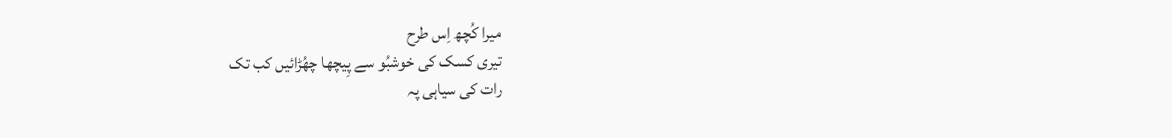میرا کُچھ اِس طرح
تیری کسک کی خوشبُو سے پِیچھا چھُڑائیں کب تک
رات کی سیاہی پہ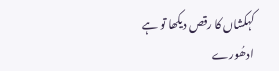کہکشاں کا رقص دیکھا تو ہے
ادھُورے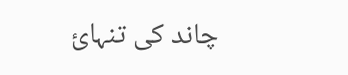چاند کی تنہائ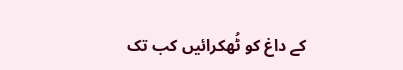کے داغ کو ٹُھکرائیں کب تک